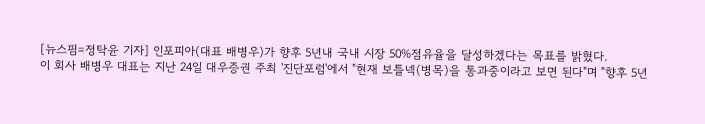[뉴스핌=정탁윤 기자] 인포피아(대표 배병우)가 향후 5년내 국내 시장 50%점유율을 달성하겠다는 목표를 밝혔다.
이 회사 배병우 대표는 지난 24일 대우증권 주최 '진단포럼'에서 "현재 보틀넥(병목)을 통과중이라고 보면 된다"며 "향후 5년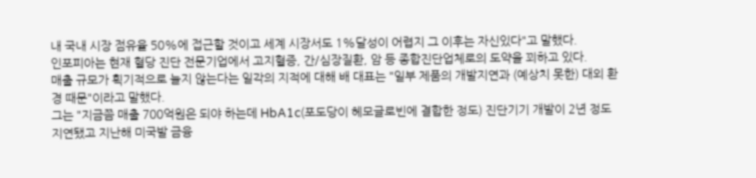내 국내 시장 점유율 50%에 접근할 것이고 세계 시장서도 1%달성이 어렵지 그 이후는 자신있다"고 말했다.
인포피아는 현재 혈당 진단 전문기업에서 고지혈증, 간/심장질환, 암 등 종합진단업체로의 도약을 꾀하고 있다.
매출 규모가 획기적으로 늘지 않는다는 일각의 지적에 대해 배 대표는 "일부 제품의 개발지연과 (예상치 못한) 대외 환경 때문"이라고 말했다.
그는 "지금쯤 매출 700억원은 되야 하는데 HbA1c(포도당이 헤모글로빈에 결합한 정도) 진단기기 개발이 2년 정도 지연됐고 지난해 미국발 금융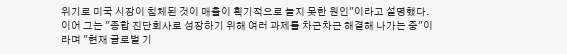위기로 미국 시장이 침체된 것이 매출이 획기적으로 늘지 못한 원인"이라고 설명했다.
이어 그는 "종합 진단회사로 성장하기 위해 여러 과제를 차근차근 해결해 나가는 중"이라며 "현재 글로벌 기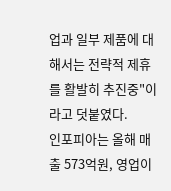업과 일부 제품에 대해서는 전략적 제휴를 활발히 추진중"이라고 덧붙였다.
인포피아는 올해 매출 573억원, 영업이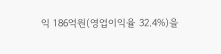익 186억원(영업이익율 32.4%)을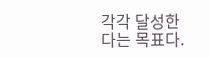각각 달성한다는 목표다.